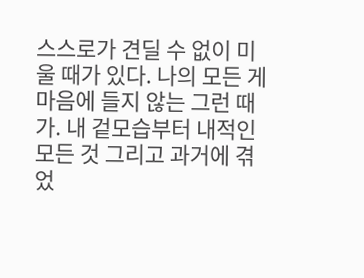스스로가 견딜 수 없이 미울 때가 있다. 나의 모든 게 마음에 들지 않는 그런 때가. 내 겉모습부터 내적인 모든 것 그리고 과거에 겪었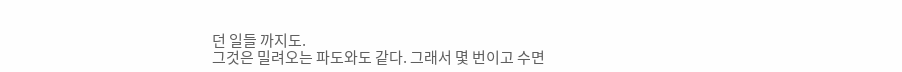던 일들 까지도.
그것은 밀려오는 파도와도 같다. 그래서 몇 번이고 수면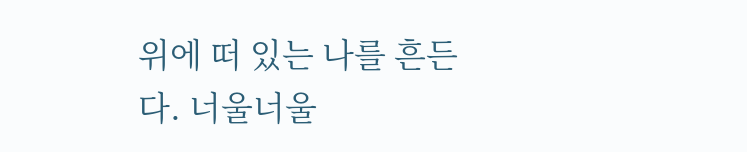위에 떠 있는 나를 흔든다. 너울너울